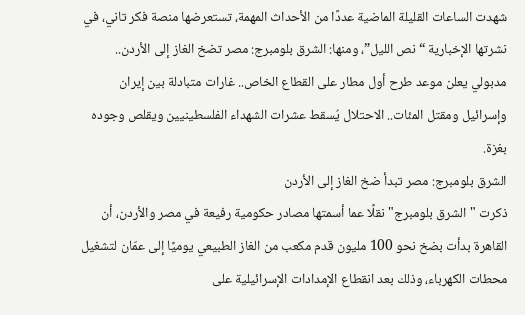شهدت الساعات القليلة الماضية عددًا من الأحداث المهمة، تستعرضها منصة فكر تاني، في نشرتها الإخبارية “نص الليل”، ومنها: الشرق بلومبرج: مصر تضخ الغاز إلى الأردن.. مدبولي يعلن موعد طرح أول مطار على القطاع الخاص.. غارات متبادلة بين إيران وإسرائيل ومقتل المئات.. الاحتلال يُسقط عشرات الشهداء الفلسطينيين ويقلص وجوده بغزة.
الشرق بلومبرج: مصر تبدأ ضخ الغاز إلى الأردن
ذكرت "الشرق بلومبرج" نقلًا عما أسمتها مصادر حكومية رفيعة في مصر والأردن، أن القاهرة بدأت بضخ نحو 100 مليون قدم مكعب من الغاز الطبيعي يوميًا إلى عمّان لتشغيل محطات الكهرباء، وذلك بعد انقطاع الإمدادات الإسرائيلية على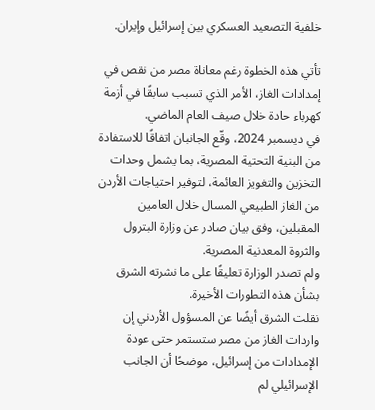خلفية التصعيد العسكري بين إسرائيل وإيران.

تأتي هذه الخطوة رغم معاناة مصر من نقص في إمدادات الغاز، الأمر الذي تسبب سابقًا في أزمة كهرباء حادة خلال صيف العام الماضي.
في ديسمبر 2024، وقّع الجانبان اتفاقًا للاستفادة من البنية التحتية المصرية، بما يشمل وحدات التخزين والتغويز العائمة، لتوفير احتياجات الأردن من الغاز الطبيعي المسال خلال العامين المقبلين، وفق بيان صادر عن وزارة البترول والثروة المعدنية المصرية.
ولم تصدر الوزارة تعليقًا على ما نشرته الشرق بشأن هذه التطورات الأخيرة.
نقلت الشرق أيضًا عن المسؤول الأردني إن واردات الغاز من مصر ستستمر حتى عودة الإمدادات من إسرائيل، موضحًا أن الجانب الإسرائيلي لم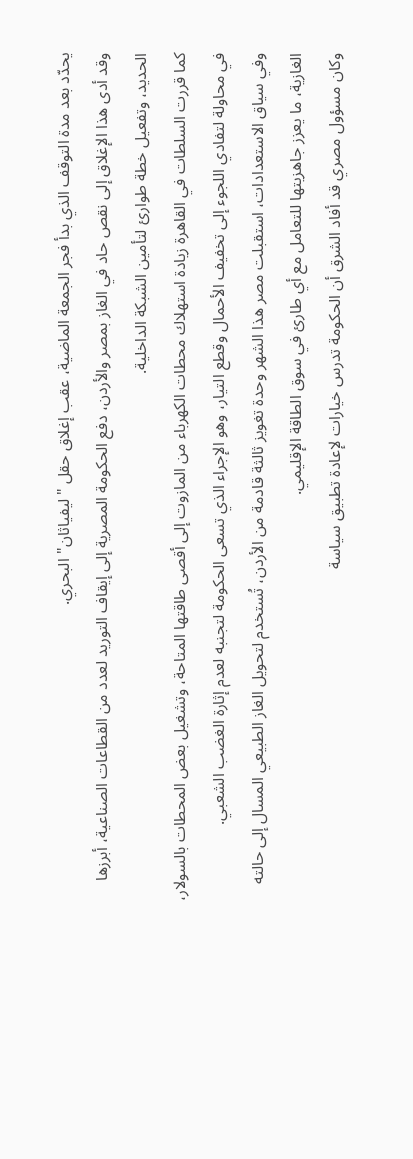يحدّد بعد مدة التوقف الذي بدأ فجر الجمعة الماضية، عقب إغلاق حقل "ليفياثان" البحري.
وقد أدى هذا الإغلاق إلى نقص حاد في الغاز بمصر والأردن، دفع الحكومة المصرية إلى إيقاف التوريد لعدد من القطاعات الصناعية، أبرزها الحديد، وتفعيل خطة طوارئ لتأمين الشبكة الداخلية.
كما قررت السلطات في القاهرة زيادة استهلاك محطات الكهرباء من المازوت إلى أقصى طاقتها المتاحة، وتشغيل بعض المحطات بالسولار، في محاولة لتفادي اللجوء إلى تخفيف الأحمال وقطع التيار، وهو الإجراء الذي تسعى الحكومة لتجنبه لعدم إثارة الغضب الشعبي.
وفي سياق الاستعدادات، استقبلت مصر هذا الشهر وحدة تغويز ثالثة قادمة من الأردن، تُستخدم لتحويل الغاز الطبيعي المسال إلى حالته الغازية، ما يعزز جاهزيتها للتعامل مع أي طارئ في سوق الطاقة الإقليمي.
وكان مسؤول مصري قد أفاد الشرق أن الحكومة تدرس خيارات لإعادة تطبيق سياسة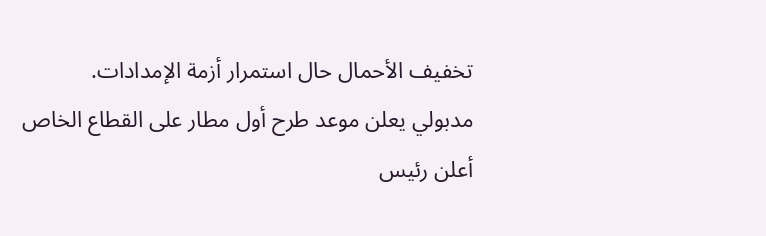تخفيف الأحمال حال استمرار أزمة الإمدادات.
مدبولي يعلن موعد طرح أول مطار على القطاع الخاص
أعلن رئيس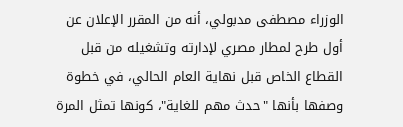الوزراء مصطفى مدبولي، أنه من المقرر الإعلان عن أول طرح لمطار مصري لإدارته وتشغيله من قبل القطاع الخاص قبل نهاية العام الحالي، في خطوة وصفها بأنها "حدث مهم للغاية"، كونها تمثل المرة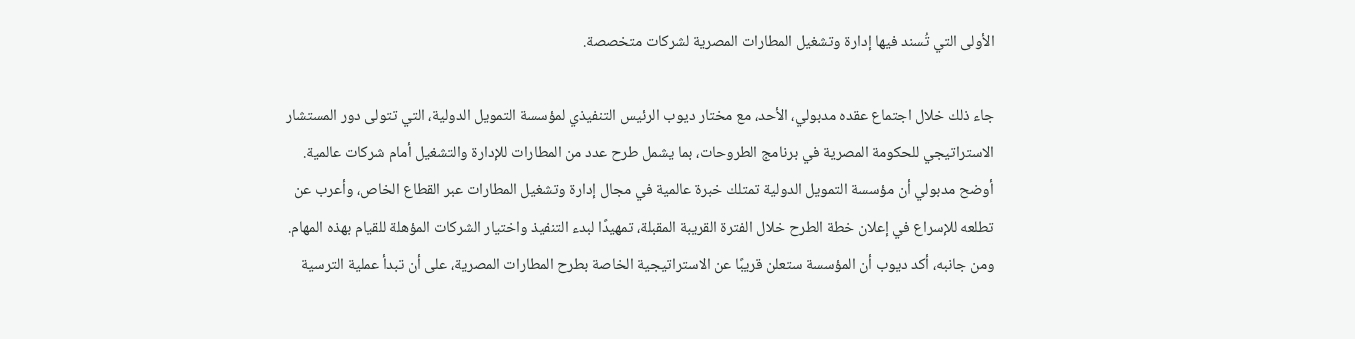الأولى التي تُسند فيها إدارة وتشغيل المطارات المصرية لشركات متخصصة.

جاء ذلك خلال اجتماع عقده مدبولي، الأحد، مع مختار ديوب الرئيس التنفيذي لمؤسسة التمويل الدولية، التي تتولى دور المستشار الاستراتيجي للحكومة المصرية في برنامج الطروحات، بما يشمل طرح عدد من المطارات للإدارة والتشغيل أمام شركات عالمية.
أوضح مدبولي أن مؤسسة التمويل الدولية تمتلك خبرة عالمية في مجال إدارة وتشغيل المطارات عبر القطاع الخاص، وأعرب عن تطلعه للإسراع في إعلان خطة الطرح خلال الفترة القريبة المقبلة، تمهيدًا لبدء التنفيذ واختيار الشركات المؤهلة للقيام بهذه المهام.
ومن جانبه، أكد ديوب أن المؤسسة ستعلن قريبًا عن الاستراتيجية الخاصة بطرح المطارات المصرية، على أن تبدأ عملية الترسية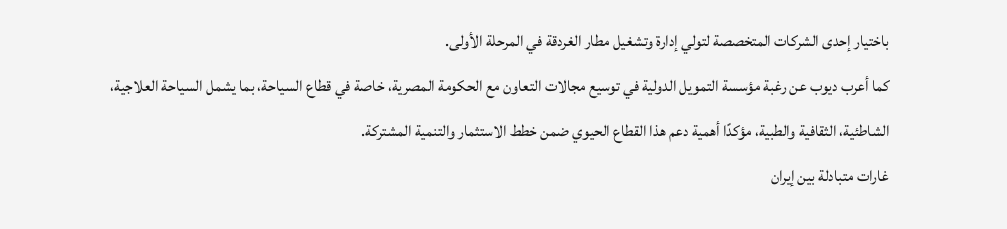باختيار إحدى الشركات المتخصصة لتولي إدارة وتشغيل مطار الغردقة في المرحلة الأولى.
كما أعرب ديوب عن رغبة مؤسسة التمويل الدولية في توسيع مجالات التعاون مع الحكومة المصرية، خاصة في قطاع السياحة، بما يشمل السياحة العلاجية، الشاطئية، الثقافية والطبية، مؤكدًا أهمية دعم هذا القطاع الحيوي ضمن خطط الاستثمار والتنمية المشتركة.
غارات متبادلة بين إيران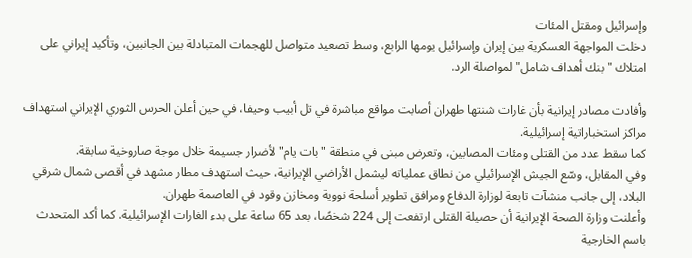وإسرائيل ومقتل المئات
دخلت المواجهة العسكرية بين إيران وإسرائيل يومها الرابع، وسط تصعيد متواصل للهجمات المتبادلة بين الجانبين، وتأكيد إيراني على امتلاك "بنك أهداف شامل" لمواصلة الرد.

وأفادت مصادر إيرانية بأن غارات شنتها طهران أصابت مواقع مباشرة في تل أبيب وحيفا، في حين أعلن الحرس الثوري الإيراني استهداف مراكز استخباراتية إسرائيلية.
كما سقط عدد من القتلى ومئات المصابين، وتعرض مبنى في منطقة "بات يام" لأضرار جسيمة خلال موجة صاروخية سابقة.
وفي المقابل، وسّع الجيش الإسرائيلي من نطاق عملياته ليشمل الأراضي الإيرانية، حيث استهدف مطار مشهد في أقصى شمال شرقي البلاد، إلى جانب منشآت تابعة لوزارة الدفاع ومرافق تطوير أسلحة نووية ومخازن وقود في العاصمة طهران.
وأعلنت وزارة الصحة الإيرانية أن حصيلة القتلى ارتفعت إلى 224 شخصًا، بعد 65 ساعة على بدء الغارات الإسرائيلية. كما أكد المتحدث باسم الخارجية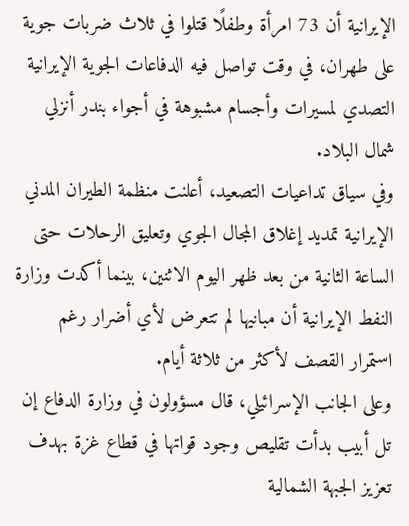الإيرانية أن 73 امرأة وطفلًا قتلوا في ثلاث ضربات جوية على طهران، في وقت تواصل فيه الدفاعات الجوية الإيرانية التصدي لمسيرات وأجسام مشبوهة في أجواء بندر أنزلي شمال البلاد.
وفي سياق تداعيات التصعيد، أعلنت منظمة الطيران المدني الإيرانية تمديد إغلاق المجال الجوي وتعليق الرحلات حتى الساعة الثانية من بعد ظهر اليوم الاثنين، بينما أكدت وزارة النفط الإيرانية أن مبانيها لم تتعرض لأي أضرار رغم استمرار القصف لأكثر من ثلاثة أيام.
وعلى الجانب الإسرائيلي، قال مسؤولون في وزارة الدفاع إن تل أبيب بدأت تقليص وجود قواتها في قطاع غزة بهدف تعزيز الجبهة الشمالية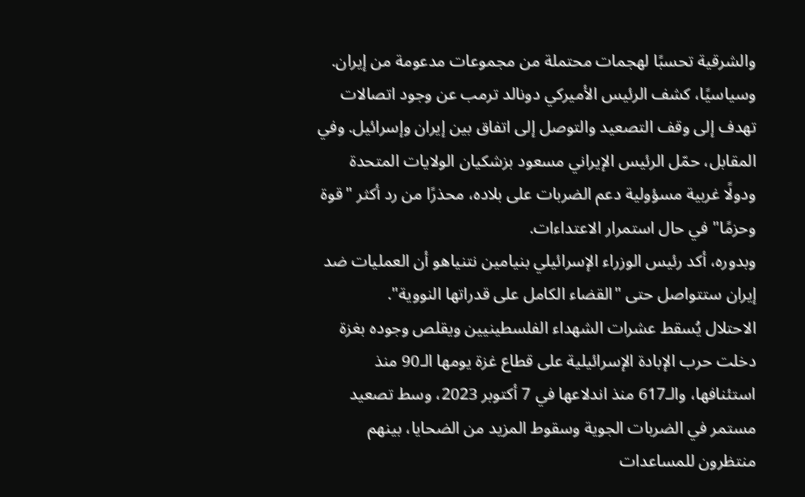والشرقية تحسبًا لهجمات محتملة من مجموعات مدعومة من إيران.
وسياسيًا، كشف الرئيس الأميركي دونالد ترمب عن وجود اتصالات تهدف إلى وقف التصعيد والتوصل إلى اتفاق بين إيران وإسرائيل. وفي المقابل، حمّل الرئيس الإيراني مسعود بزشكيان الولايات المتحدة ودولًا غربية مسؤولية دعم الضربات على بلاده، محذرًا من رد أكثر "قوة وحزمًا" في حال استمرار الاعتداءات.
وبدوره، أكد رئيس الوزراء الإسرائيلي بنيامين نتنياهو أن العمليات ضد إيران ستتواصل حتى "القضاء الكامل على قدراتها النووية".
الاحتلال يُسقط عشرات الشهداء الفلسطينيين ويقلص وجوده بغزة
دخلت حرب الإبادة الإسرائيلية على قطاع غزة يومها الـ90 منذ استئنافها، والـ617 منذ اندلاعها في 7 أكتوبر 2023، وسط تصعيد مستمر في الضربات الجوية وسقوط المزيد من الضحايا، بينهم منتظرون للمساعدات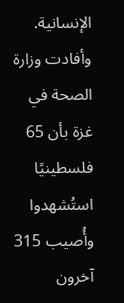الإنسانية.
وأفادت وزارة الصحة في غزة بأن 65 فلسطينيًا استُشهدوا وأُصيب 315 آخرون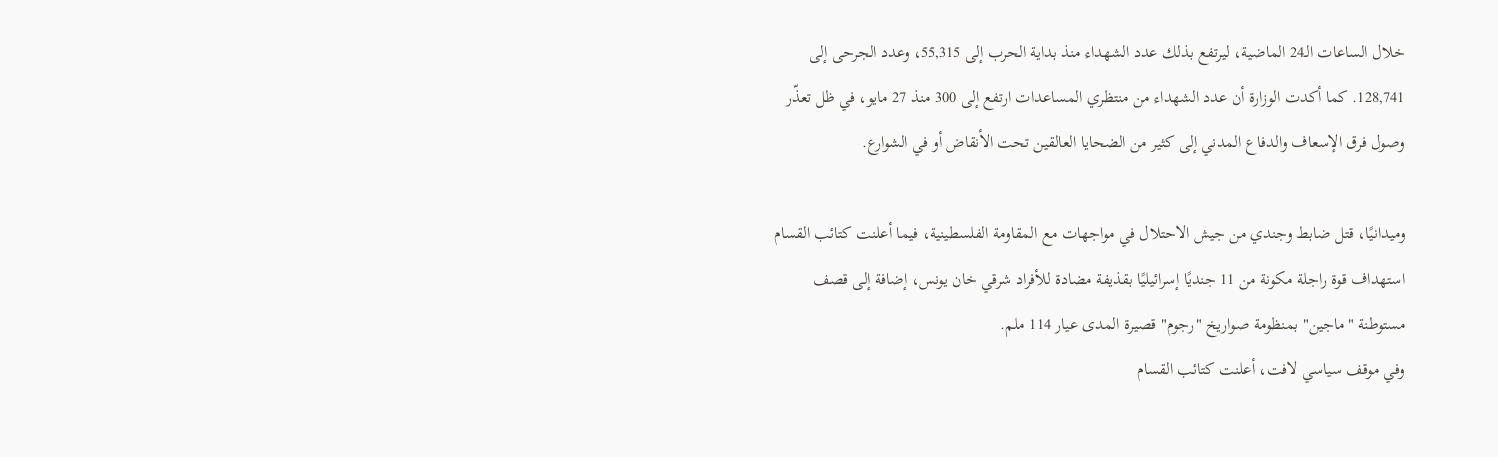خلال الساعات الـ24 الماضية، ليرتفع بذلك عدد الشهداء منذ بداية الحرب إلى 55,315، وعدد الجرحى إلى 128,741. كما أكدت الوزارة أن عدد الشهداء من منتظري المساعدات ارتفع إلى 300 منذ 27 مايو، في ظل تعذّر وصول فرق الإسعاف والدفاع المدني إلى كثير من الضحايا العالقين تحت الأنقاض أو في الشوارع.

وميدانيًا، قتل ضابط وجندي من جيش الاحتلال في مواجهات مع المقاومة الفلسطينية، فيما أعلنت كتائب القسام استهداف قوة راجلة مكونة من 11 جنديًا إسرائيليًا بقذيفة مضادة للأفراد شرقي خان يونس، إضافة إلى قصف مستوطنة "ماجين" بمنظومة صواريخ "رجوم" قصيرة المدى عيار 114 ملم.
وفي موقف سياسي لافت، أعلنت كتائب القسام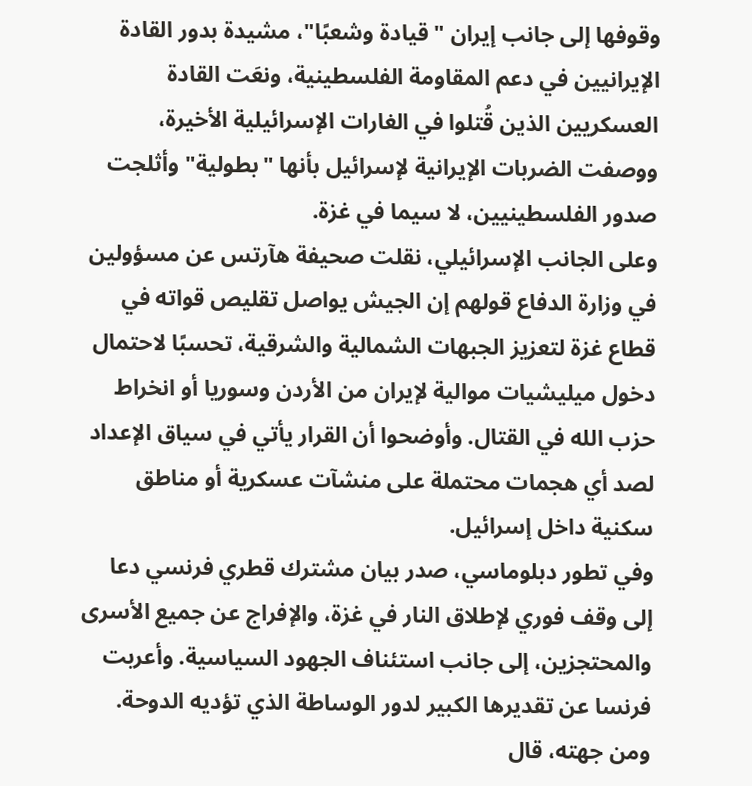وقوفها إلى جانب إيران "قيادة وشعبًا"، مشيدة بدور القادة الإيرانيين في دعم المقاومة الفلسطينية، ونعَت القادة العسكريين الذين قُتلوا في الغارات الإسرائيلية الأخيرة، ووصفت الضربات الإيرانية لإسرائيل بأنها "بطولية" وأثلجت صدور الفلسطينيين، لا سيما في غزة.
وعلى الجانب الإسرائيلي، نقلت صحيفة هآرتس عن مسؤولين في وزارة الدفاع قولهم إن الجيش يواصل تقليص قواته في قطاع غزة لتعزيز الجبهات الشمالية والشرقية، تحسبًا لاحتمال دخول ميليشيات موالية لإيران من الأردن وسوريا أو انخراط حزب الله في القتال. وأوضحوا أن القرار يأتي في سياق الإعداد لصد أي هجمات محتملة على منشآت عسكرية أو مناطق سكنية داخل إسرائيل.
وفي تطور دبلوماسي، صدر بيان مشترك قطري فرنسي دعا إلى وقف فوري لإطلاق النار في غزة، والإفراج عن جميع الأسرى والمحتجزين، إلى جانب استئناف الجهود السياسية. وأعربت فرنسا عن تقديرها الكبير لدور الوساطة الذي تؤديه الدوحة.
ومن جهته، قال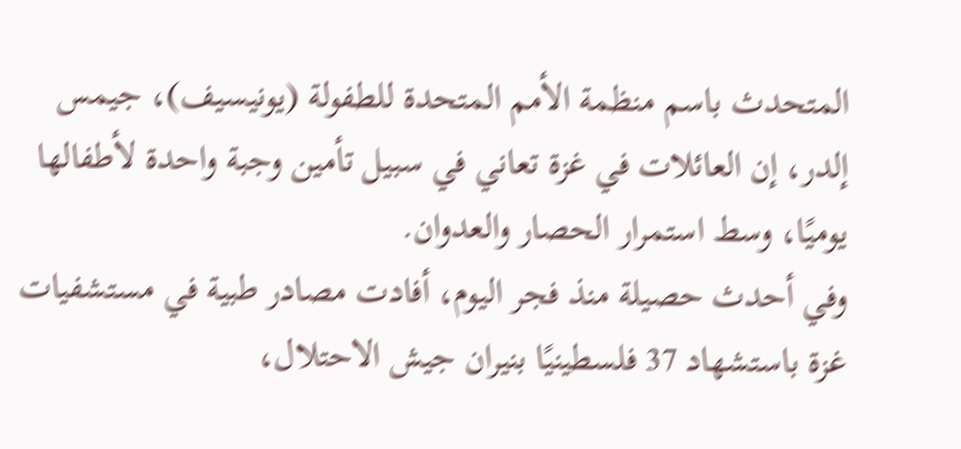المتحدث باسم منظمة الأمم المتحدة للطفولة (يونيسيف)، جيمس إلدر، إن العائلات في غزة تعاني في سبيل تأمين وجبة واحدة لأطفالها يوميًا، وسط استمرار الحصار والعدوان.
وفي أحدث حصيلة منذ فجر اليوم، أفادت مصادر طبية في مستشفيات غزة باستشهاد 37 فلسطينيًا بنيران جيش الاحتلال،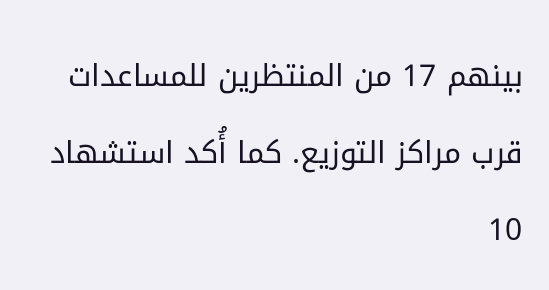بينهم 17 من المنتظرين للمساعدات قرب مراكز التوزيع. كما أُكد استشهاد 10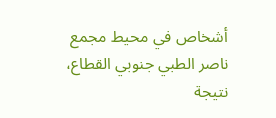أشخاص في محيط مجمع ناصر الطبي جنوبي القطاع، نتيجة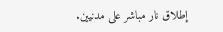إطلاق نار مباشر على مدنيين.